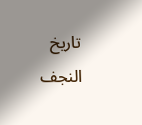تاريخ النجف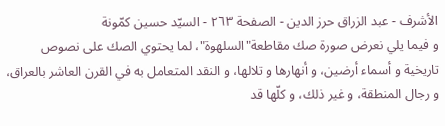الأشرف - عبد الزراق حرز الدين - الصفحة ٢٦٣ - السيّد حسين كمّونة
و فيما يلي نعرض صورة صك مقاطعة"السلهوة"، لما يحتوي الصك على نصوص تاريخية و أسماء أرضين، و أنهارها و تلالها، و النقد المتعامل به في القرن العاشر بالعراق، و رجال المنطقة، و غير ذلك، و كلّها قد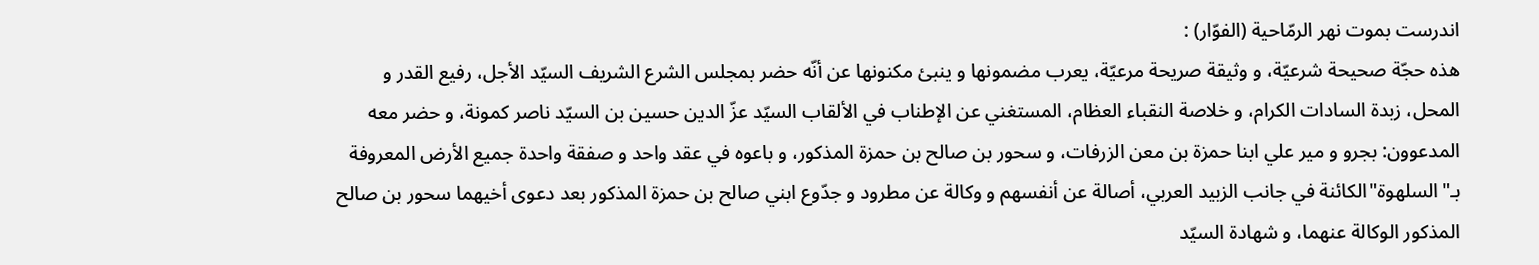اندرست بموت نهر الرمّاحية (الفوّار) :
هذه حجّة صحيحة شرعيّة، و وثيقة صريحة مرعيّة، يعرب مضمونها و ينبئ مكنونها عن أنّه حضر بمجلس الشرع الشريف السيّد الأجل، رفيع القدر و المحل، زبدة السادات الكرام، و خلاصة النقباء العظام، المستغني عن الإطناب في الألقاب السيّد عزّ الدين حسين بن السيّد ناصر كمونة، و حضر معه المدعوون: بجرو و مير علي ابنا حمزة بن معن الزرفات، و سحور بن صالح بن حمزة المذكور، و باعوه في عقد واحد و صفقة واحدة جميع الأرض المعروفة بـ"السلهوة"الكائنة في جانب الزبيد العربي، أصالة عن أنفسهم و وكالة عن مطرود و جدّوع ابني صالح بن حمزة المذكور بعد دعوى أخيهما سحور بن صالح المذكور الوكالة عنهما، و شهادة السيّد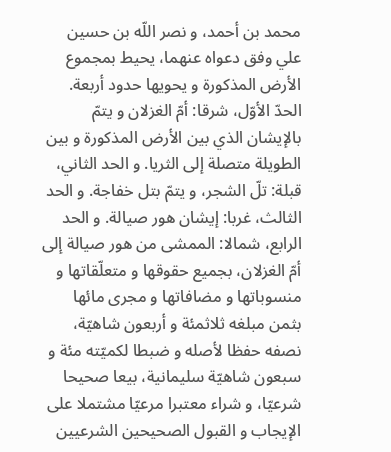محمد بن أحمد، و نصر اللّه بن حسين علي وفق دعواه عنهما، يحيط بمجموع الأرض المذكورة و يحويها حدود أربعة. الحدّ الأوّل، شرقا: أمّ الغزلان و يتمّ بالإيشان الذي بين الأرض المذكورة و بين الطويلة متصلة إلى الثريا. و الحد الثاني، قبلة: تلّ الشجر، و يتمّ بتل خفاجة. و الحد الثالث، غربا: إيشان هور صيالة. و الحد الرابع، شمالا: الممشى من هور صيالة إلى أمّ الغزلان، بجميع حقوقها و متعلّقاتها و منسوباتها و مضافاتها و مجرى مائها بثمن مبلغه ثلاثمئة و أربعون شاهيّة، نصفه حفظا لأصله و ضبطا لكميّته مئة و سبعون شاهيّة سليمانية، بيعا صحيحا شرعيّا، و شراء معتبرا مرعيّا مشتملا على الإيجاب و القبول الصحيحين الشرعيين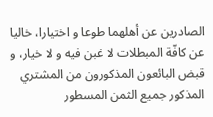الصادرين عن أهلهما طوعا و اختيارا، خاليا عن كافّة المبطلات لا غبن فيه و لا خيار، و قبض البائعون المذكورون من المشتري المذكور جميع الثمن المسطور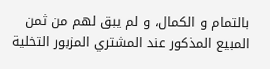بالتمام و الكمال، و لم يبق لهم من ثمن المبيع المذكور عند المشتري المزبور التخلية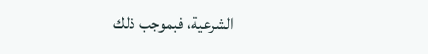الشرعية، فبموجب ذلك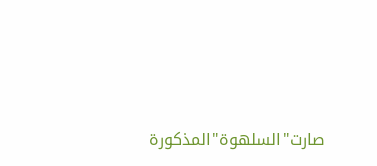صارت"السلهوة"المذكورة